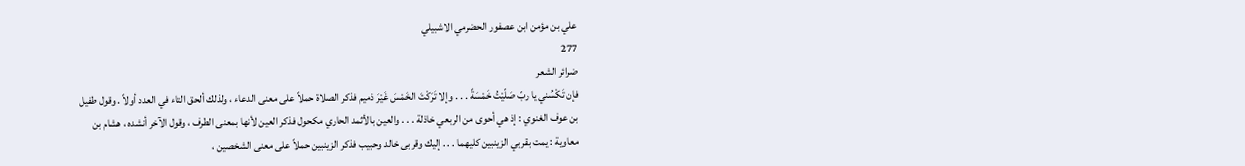علي بن مؤمن ابن عصفور الحضرمي الاشبيلي
277
ضرائر الشعر
فإن تَكْسُني يا ربّ صَلّيْتُ خَمْسَةً . . . وإلا تَرَكْتَ الخَمْسَ غَيْرَ ذميم فذكر الصلاة حملاً على معنى الدعاء ، ولذلك ألحق التاء في العدد أولاً . وقول طفيل بن عوف الغنوي : إذ هي أحوى من الربعي خاذلة . . . والعين بالأثمد الحاري مكحول فذكر العين لأنها بمعنى الطرف ، وقول الآخر أنشده ، هشام بن معاوية : يمت بقربي الزينبين كليهما . . . إليك وقربى خالد وحبيب فذكر الزينبين حملاً على معنى الشخصين ،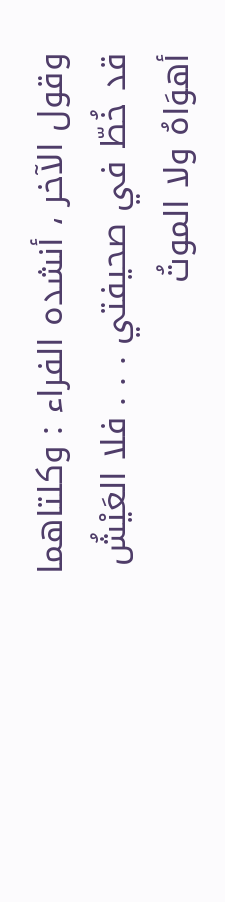وقول الآخر ، أنشده الفراء : وكلتاهما قد خُطّ في صحيفتي . . . فلا العَيْشُ أهوَاهُ ولا الموتُ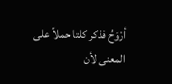أرْوَحُ فذكر كلتا حملاً على المعنى لأن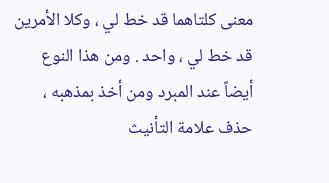معنى كلتاهما قد خط لي ، وكلا الأمرين قد خط لي ، واحد . ومن هذا النوع أيضاً عند المبرد ومن أخذ بمذهبه ، حذف علامة التأنيث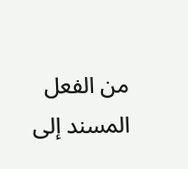من الفعل المسند إلى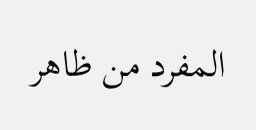المفرد من ظاهر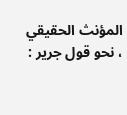المؤنث الحقيقي ، نحو قول جرير :